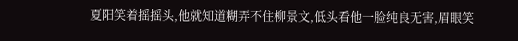夏阳笑着摇摇头,他就知道糊弄不住柳景文,低头看他一脸纯良无害,眉眼笑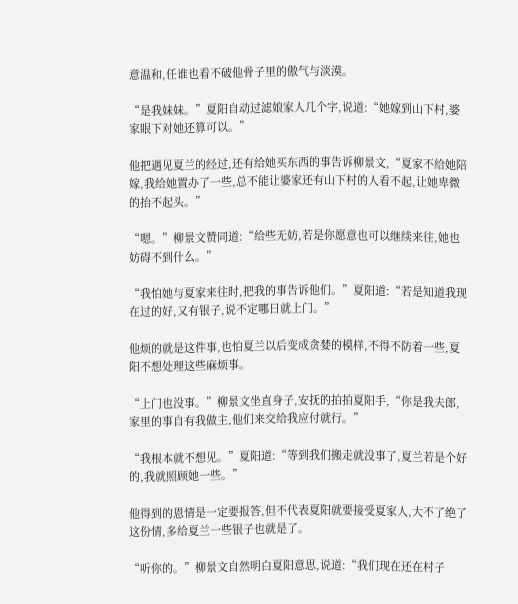意温和,任谁也看不破他骨子里的傲气与淡漠。

“是我妹妹。”夏阳自动过滤娘家人几个字,说道:“她嫁到山下村,婆家眼下对她还算可以。”

他把遇见夏兰的经过,还有给她买东西的事告诉柳景文,“夏家不给她陪嫁,我给她置办了一些,总不能让婆家还有山下村的人看不起,让她卑微的抬不起头。”

“嗯。”柳景文赞同道:“给些无妨,若是你愿意也可以继续来往,她也妨碍不到什么。”

“我怕她与夏家来往时,把我的事告诉他们。”夏阳道:“若是知道我现在过的好,又有银子,说不定哪日就上门。”

他烦的就是这件事,也怕夏兰以后变成贪婪的模样,不得不防着一些,夏阳不想处理这些麻烦事。

“上门也没事。”柳景文坐直身子,安抚的拍拍夏阳手,“你是我夫郎,家里的事自有我做主,他们来交给我应付就行。”

“我根本就不想见。”夏阳道:“等到我们搬走就没事了,夏兰若是个好的,我就照顾她一些。”

他得到的恩情是一定要报答,但不代表夏阳就要接受夏家人,大不了绝了这份情,多给夏兰一些银子也就是了。

“听你的。”柳景文自然明白夏阳意思,说道:“我们现在还在村子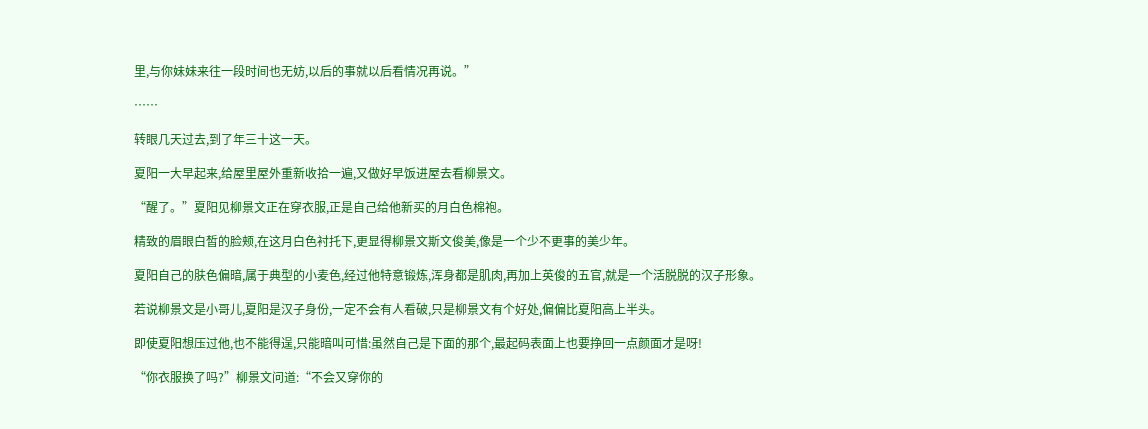里,与你妹妹来往一段时间也无妨,以后的事就以后看情况再说。”

……

转眼几天过去,到了年三十这一天。

夏阳一大早起来,给屋里屋外重新收拾一遍,又做好早饭进屋去看柳景文。

“醒了。”夏阳见柳景文正在穿衣服,正是自己给他新买的月白色棉袍。

精致的眉眼白皙的脸颊,在这月白色衬托下,更显得柳景文斯文俊美,像是一个少不更事的美少年。

夏阳自己的肤色偏暗,属于典型的小麦色,经过他特意锻炼,浑身都是肌肉,再加上英俊的五官,就是一个活脱脱的汉子形象。

若说柳景文是小哥儿,夏阳是汉子身份,一定不会有人看破,只是柳景文有个好处,偏偏比夏阳高上半头。

即使夏阳想压过他,也不能得逞,只能暗叫可惜:虽然自己是下面的那个,最起码表面上也要挣回一点颜面才是呀!

“你衣服换了吗?”柳景文问道:“不会又穿你的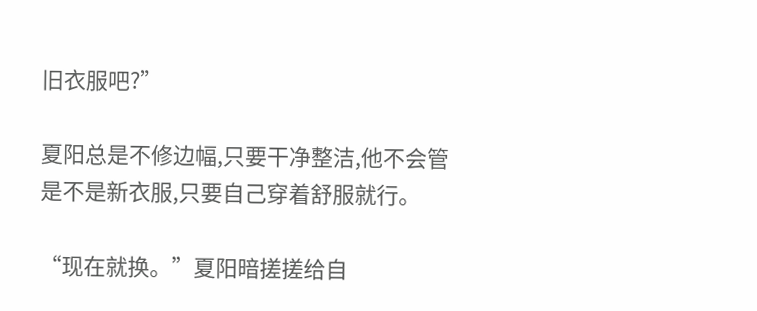旧衣服吧?”

夏阳总是不修边幅,只要干净整洁,他不会管是不是新衣服,只要自己穿着舒服就行。

“现在就换。”夏阳暗搓搓给自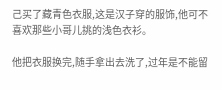己买了藏青色衣服,这是汉子穿的服饰,他可不喜欢那些小哥儿挑的浅色衣衫。

他把衣服换完,随手拿出去洗了,过年是不能留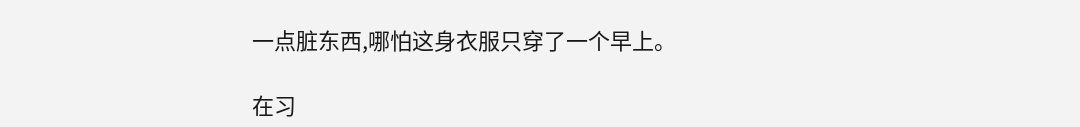一点脏东西,哪怕这身衣服只穿了一个早上。

在习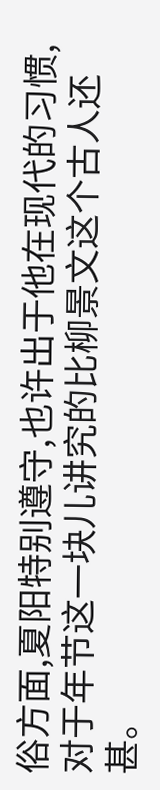俗方面,夏阳特别遵守,也许出于他在现代的习惯,对于年节这一块儿讲究的比柳景文这个古人还甚。